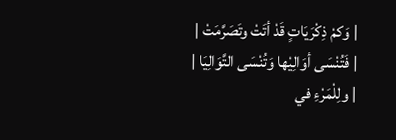| وَكمْ ذِكْرَيَاتٍ قَدْ أتَتْ وتَصَرَّمَتْ |
| فَتُنْسَى أوَالِيْها وَتُنْسَى التَّوَالِيَا |
| ولِلْمَرْءِ في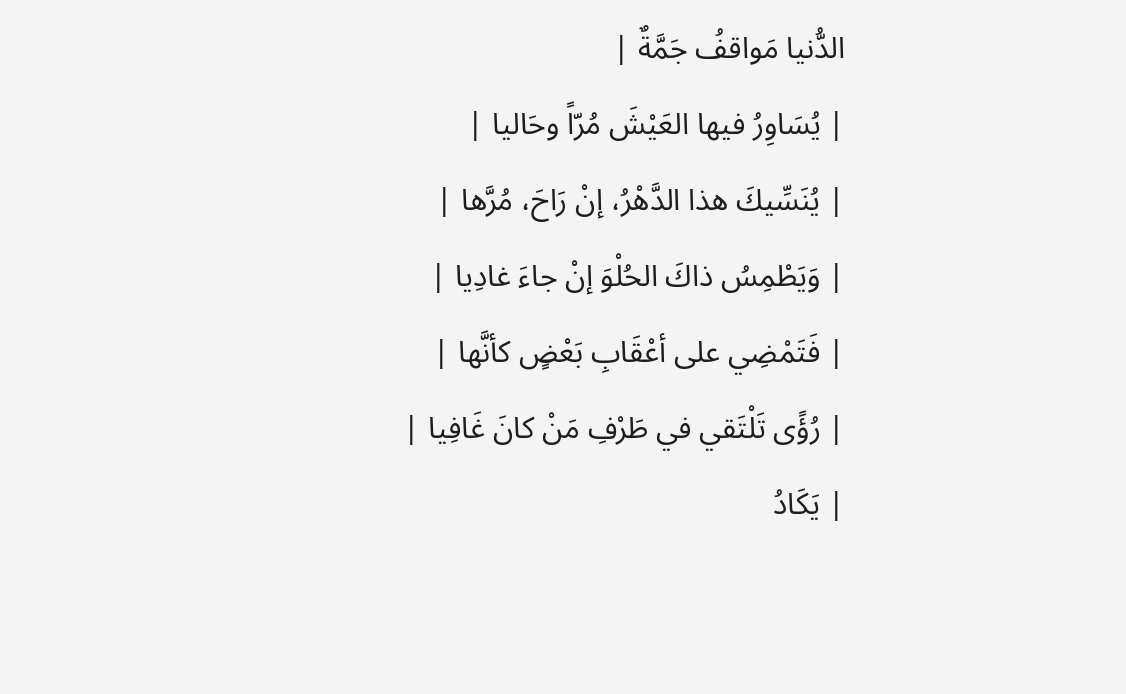الدُّنيا مَواقفُ جَمَّةٌ |
| يُسَاوِرُ فيها العَيْشَ مُرّاً وحَاليا |
| يُنَسِّيكَ هذا الدَّهْرُ، إنْ رَاحَ، مُرَّها |
| وَيَطْمِسُ ذاكَ الحُلْوَ إنْ جاءَ غادِيا |
| فَتَمْضِي على أعْقَابِ بَعْضٍ كأنَّها |
| رُؤًى تَلْتَقي في طَرْفِ مَنْ كانَ غَافِيا |
| يَكَادُ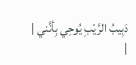دَبِيبُ الرَّيْبِ يُوحِي بِأنَّني |
|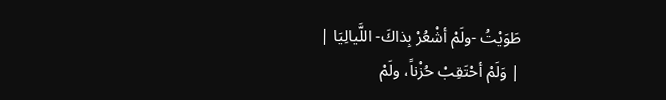طَوَيْتُ -ولَمْ أشْعُرْ بِذاكَ- اللَّيالِيَا |
| وَلَمْ أحْتَقِبْ حُزْناً، ولَمْ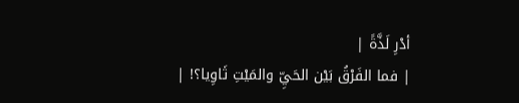أدْرِ لَذَّةً |
| فما الفَرْقُ بَيْن الحَيِّ والمَيْتِ ثَاوِيا؟! |